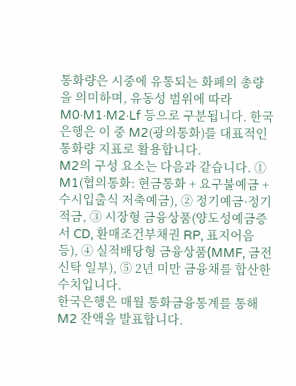통화량은 시중에 유통되는 화폐의 총량을 의미하며, 유동성 범위에 따라 M0·M1·M2·Lf 등으로 구분됩니다. 한국은행은 이 중 M2(광의통화)를 대표적인 통화량 지표로 활용합니다.
M2의 구성 요소는 다음과 같습니다. ① M1(협의통화: 현금통화 + 요구불예금 + 수시입출식 저축예금), ② 정기예금·정기적금, ③ 시장형 금융상품(양도성예금증서 CD, 환매조건부채권 RP, 표지어음 등), ④ 실적배당형 금융상품(MMF, 금전신탁 일부), ⑤ 2년 미만 금융채를 합산한 수치입니다.
한국은행은 매월 통화금융통계를 통해 M2 잔액을 발표합니다.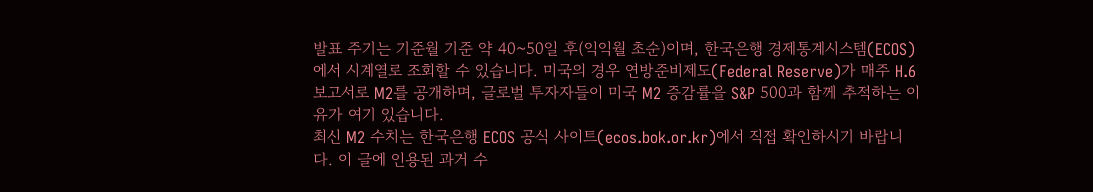발표 주기는 기준월 기준 약 40~50일 후(익익월 초순)이며, 한국은행 경제통계시스템(ECOS)에서 시계열로 조회할 수 있습니다. 미국의 경우 연방준비제도(Federal Reserve)가 매주 H.6 보고서로 M2를 공개하며, 글로벌 투자자들이 미국 M2 증감률을 S&P 500과 함께 추적하는 이유가 여기 있습니다.
최신 M2 수치는 한국은행 ECOS 공식 사이트(ecos.bok.or.kr)에서 직접 확인하시기 바랍니다. 이 글에 인용된 과거 수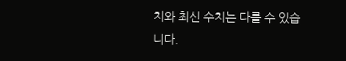치와 최신 수치는 다를 수 있습니다.